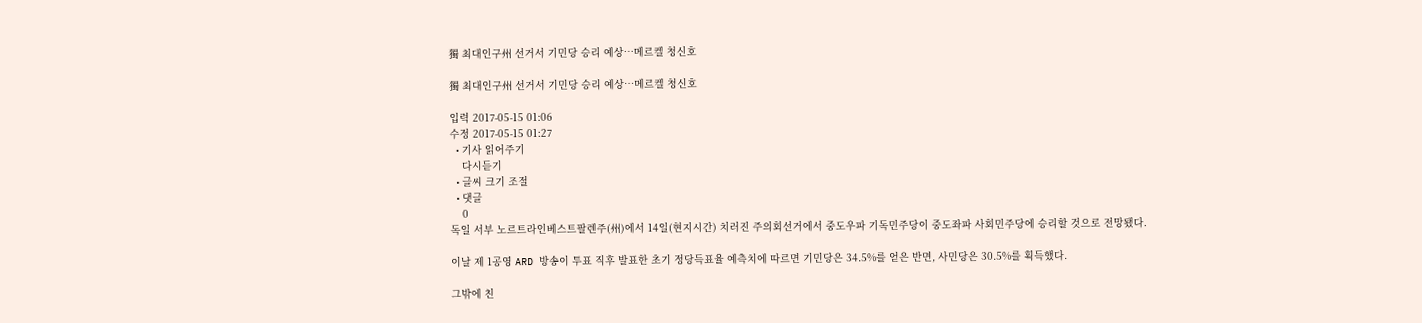獨 최대인구州 선거서 기민당 승리 예상…메르켈 청신호

獨 최대인구州 선거서 기민당 승리 예상…메르켈 청신호

입력 2017-05-15 01:06
수정 2017-05-15 01:27
  • 기사 읽어주기
    다시듣기
  • 글씨 크기 조절
  • 댓글
    0
독일 서부 노르트라인베스트팔렌주(州)에서 14일(현지시간) 치러진 주의회선거에서 중도우파 기독민주당이 중도좌파 사회민주당에 승리할 것으로 전망됐다.

이날 제 1공영 ARD 방송이 투표 직후 발표한 초기 정당득표율 예측치에 따르면 기민당은 34.5%를 얻은 반면, 사민당은 30.5%를 획득했다.

그밖에 친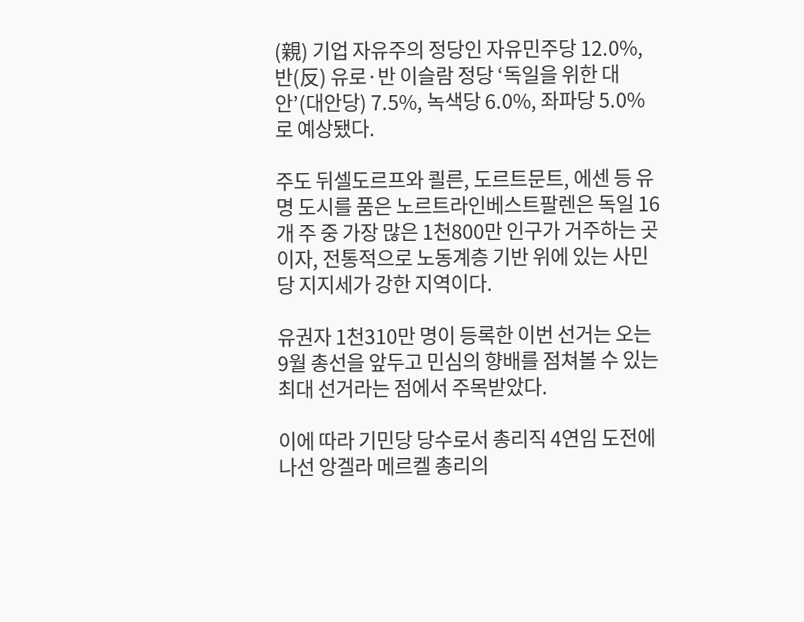(親) 기업 자유주의 정당인 자유민주당 12.0%, 반(反) 유로·반 이슬람 정당 ‘독일을 위한 대안’(대안당) 7.5%, 녹색당 6.0%, 좌파당 5.0%로 예상됐다.

주도 뒤셀도르프와 쾰른, 도르트문트, 에센 등 유명 도시를 품은 노르트라인베스트팔렌은 독일 16개 주 중 가장 많은 1천800만 인구가 거주하는 곳이자, 전통적으로 노동계층 기반 위에 있는 사민당 지지세가 강한 지역이다.

유권자 1천310만 명이 등록한 이번 선거는 오는 9월 총선을 앞두고 민심의 향배를 점쳐볼 수 있는 최대 선거라는 점에서 주목받았다.

이에 따라 기민당 당수로서 총리직 4연임 도전에 나선 앙겔라 메르켈 총리의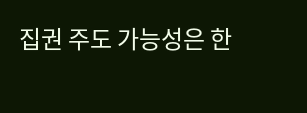집권 주도 가능성은 한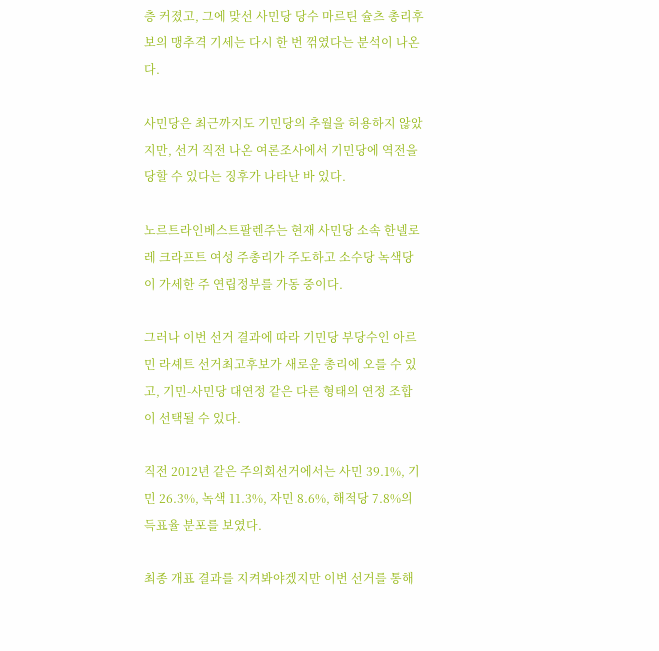층 커졌고, 그에 맞선 사민당 당수 마르틴 슐츠 총리후보의 맹추격 기세는 다시 한 번 꺾였다는 분석이 나온다.

사민당은 최근까지도 기민당의 추월을 허용하지 않았지만, 선거 직전 나온 여론조사에서 기민당에 역전을 당할 수 있다는 징후가 나타난 바 있다.

노르트라인베스트팔렌주는 현재 사민당 소속 한넬로레 크라프트 여성 주총리가 주도하고 소수당 녹색당이 가세한 주 연립정부를 가동 중이다.

그러나 이번 선거 결과에 따라 기민당 부당수인 아르민 라셰트 선거최고후보가 새로운 총리에 오를 수 있고, 기민-사민당 대연정 같은 다른 형태의 연정 조합이 선택될 수 있다.

직전 2012년 같은 주의회선거에서는 사민 39.1%, 기민 26.3%, 녹색 11.3%, 자민 8.6%, 해적당 7.8%의 득표율 분포를 보였다.

최종 개표 결과를 지켜봐야겠지만 이번 선거를 통해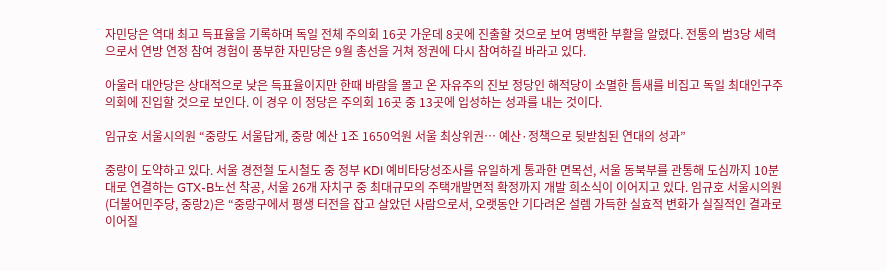자민당은 역대 최고 득표율을 기록하며 독일 전체 주의회 16곳 가운데 8곳에 진출할 것으로 보여 명백한 부활을 알렸다. 전통의 범3당 세력으로서 연방 연정 참여 경험이 풍부한 자민당은 9월 총선을 거쳐 정권에 다시 참여하길 바라고 있다.

아울러 대안당은 상대적으로 낮은 득표율이지만 한때 바람을 몰고 온 자유주의 진보 정당인 해적당이 소멸한 틈새를 비집고 독일 최대인구주의회에 진입할 것으로 보인다. 이 경우 이 정당은 주의회 16곳 중 13곳에 입성하는 성과를 내는 것이다.

임규호 서울시의원 “중랑도 서울답게, 중랑 예산 1조 1650억원 서울 최상위권… 예산·정책으로 뒷받침된 연대의 성과”

중랑이 도약하고 있다. 서울 경전철 도시철도 중 정부 KDI 예비타당성조사를 유일하게 통과한 면목선, 서울 동북부를 관통해 도심까지 10분대로 연결하는 GTX-B노선 착공, 서울 26개 자치구 중 최대규모의 주택개발면적 확정까지 개발 희소식이 이어지고 있다. 임규호 서울시의원(더불어민주당, 중랑2)은 “중랑구에서 평생 터전을 잡고 살았던 사람으로서, 오랫동안 기다려온 설렘 가득한 실효적 변화가 실질적인 결과로 이어질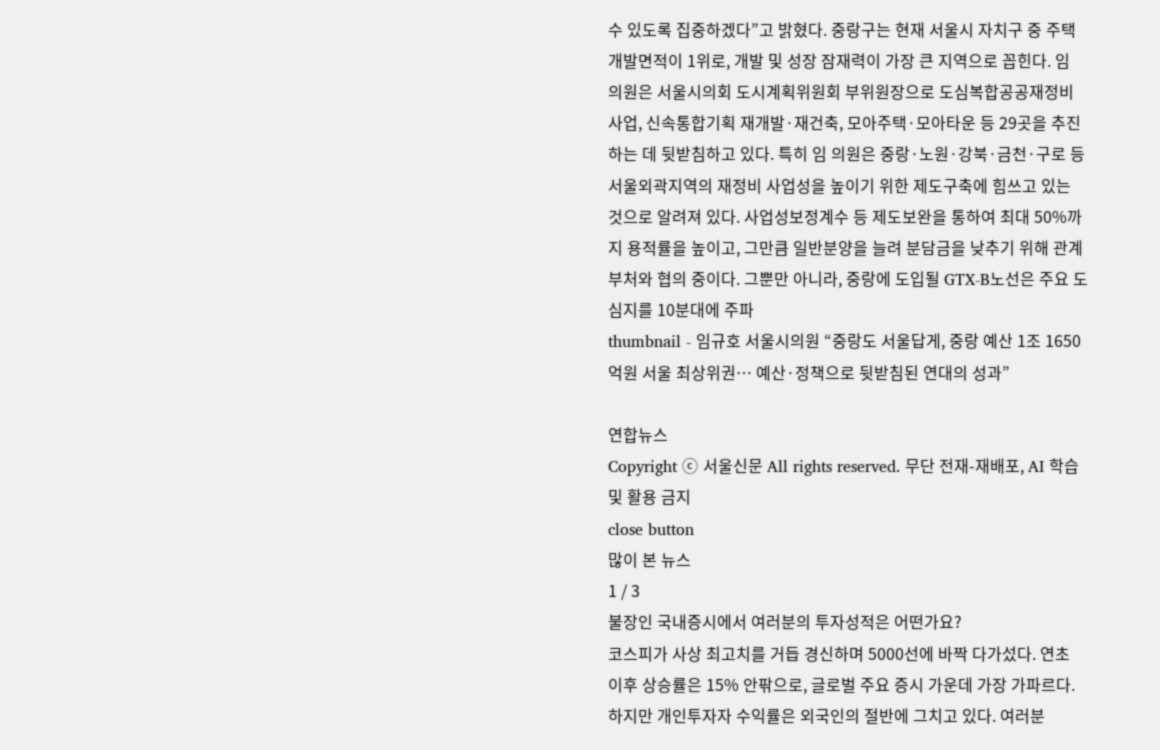수 있도록 집중하겠다”고 밝혔다. 중랑구는 현재 서울시 자치구 중 주택개발면적이 1위로, 개발 및 성장 잠재력이 가장 큰 지역으로 꼽힌다. 임 의원은 서울시의회 도시계획위원회 부위원장으로 도심복합공공재정비사업, 신속통합기획 재개발·재건축, 모아주택·모아타운 등 29곳을 추진하는 데 뒷받침하고 있다. 특히 임 의원은 중랑·노원·강북·금천·구로 등 서울외곽지역의 재정비 사업성을 높이기 위한 제도구축에 힘쓰고 있는 것으로 알려져 있다. 사업성보정계수 등 제도보완을 통하여 최대 50%까지 용적률을 높이고, 그만큼 일반분양을 늘려 분담금을 낮추기 위해 관계부처와 협의 중이다. 그뿐만 아니라, 중랑에 도입될 GTX-B노선은 주요 도심지를 10분대에 주파
thumbnail - 임규호 서울시의원 “중랑도 서울답게, 중랑 예산 1조 1650억원 서울 최상위권… 예산·정책으로 뒷받침된 연대의 성과”

연합뉴스
Copyright ⓒ 서울신문 All rights reserved. 무단 전재-재배포, AI 학습 및 활용 금지
close button
많이 본 뉴스
1 / 3
불장인 국내증시에서 여러분의 투자성적은 어떤가요?
코스피가 사상 최고치를 거듭 경신하며 5000선에 바짝 다가섰다. 연초 이후 상승률은 15% 안팎으로, 글로벌 주요 증시 가운데 가장 가파르다. 하지만 개인투자자 수익률은 외국인의 절반에 그치고 있다. 여러분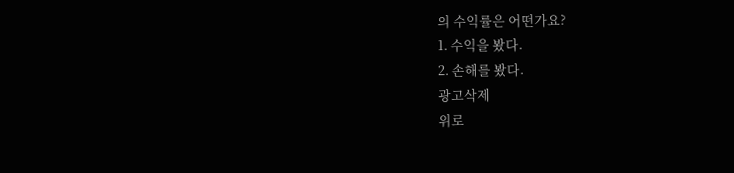의 수익률은 어떤가요?
1. 수익을 봤다.
2. 손해를 봤다.
광고삭제
위로